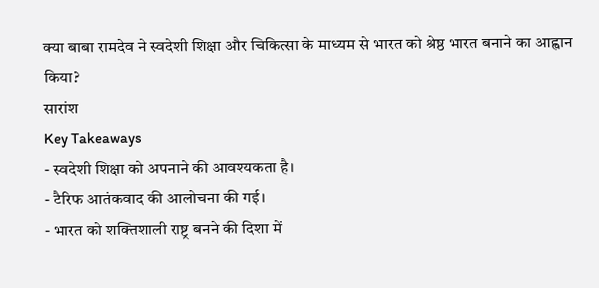क्या बाबा रामदेव ने स्वदेशी शिक्षा और चिकित्सा के माध्यम से भारत को श्रेष्ठ भारत बनाने का आह्वान किया?
सारांश
Key Takeaways
- स्वदेशी शिक्षा को अपनाने की आवश्यकता है।
- टैरिफ आतंकवाद की आलोचना की गई।
- भारत को शक्तिशाली राष्ट्र बनने की दिशा में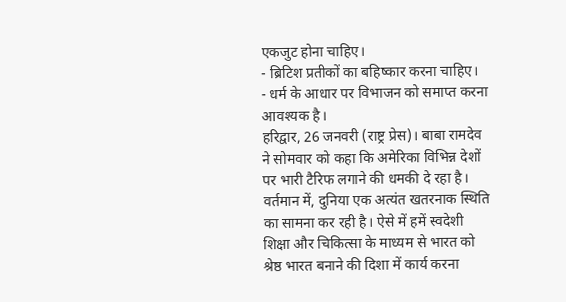एकजुट होना चाहिए।
- ब्रिटिश प्रतीकों का बहिष्कार करना चाहिए।
- धर्म के आधार पर विभाजन को समाप्त करना आवश्यक है।
हरिद्वार, 26 जनवरी (राष्ट्र प्रेस)। बाबा रामदेव ने सोमवार को कहा कि अमेरिका विभिन्न देशों पर भारी टैरिफ लगाने की धमकी दे रहा है। वर्तमान में, दुनिया एक अत्यंत खतरनाक स्थिति का सामना कर रही है। ऐसे में हमें स्वदेशी शिक्षा और चिकित्सा के माध्यम से भारत को श्रेष्ठ भारत बनाने की दिशा में कार्य करना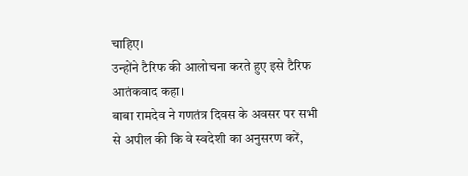चाहिए।
उन्होंने टैरिफ की आलोचना करते हुए इसे टैरिफ आतंकवाद कहा।
बाबा रामदेव ने गणतंत्र दिवस के अवसर पर सभी से अपील की कि वे स्वदेशी का अनुसरण करें,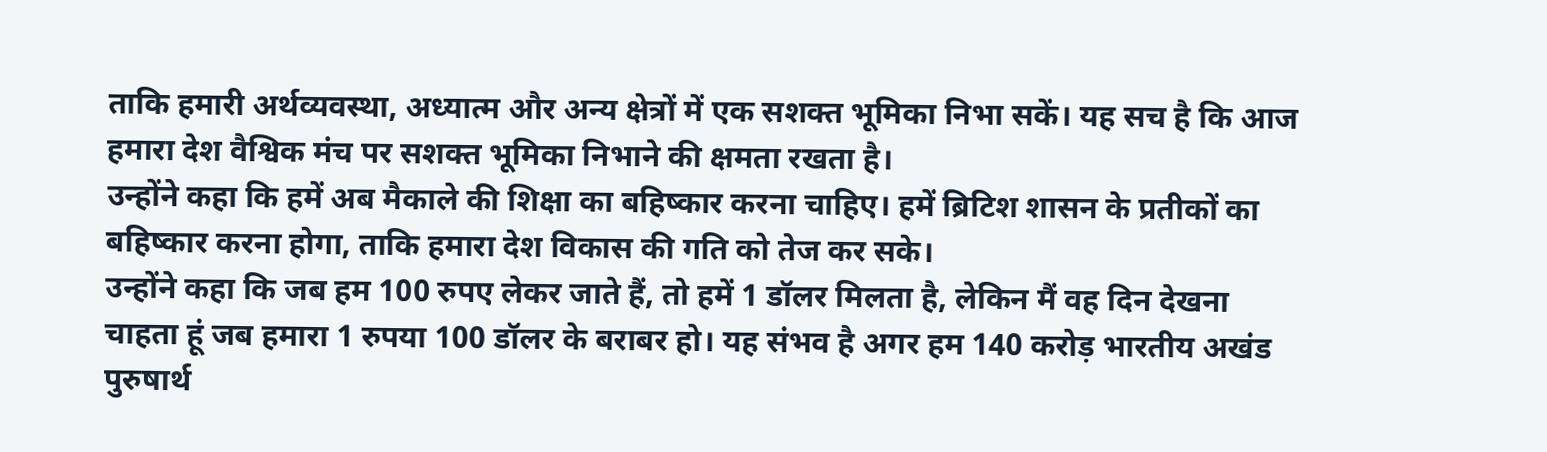ताकि हमारी अर्थव्यवस्था, अध्यात्म और अन्य क्षेत्रों में एक सशक्त भूमिका निभा सकें। यह सच है कि आज हमारा देश वैश्विक मंच पर सशक्त भूमिका निभाने की क्षमता रखता है।
उन्होंने कहा कि हमें अब मैकाले की शिक्षा का बहिष्कार करना चाहिए। हमें ब्रिटिश शासन के प्रतीकों का बहिष्कार करना होगा, ताकि हमारा देश विकास की गति को तेज कर सके।
उन्होंने कहा कि जब हम 100 रुपए लेकर जाते हैं, तो हमें 1 डॉलर मिलता है, लेकिन मैं वह दिन देखना चाहता हूं जब हमारा 1 रुपया 100 डॉलर के बराबर हो। यह संभव है अगर हम 140 करोड़ भारतीय अखंड पुरुषार्थ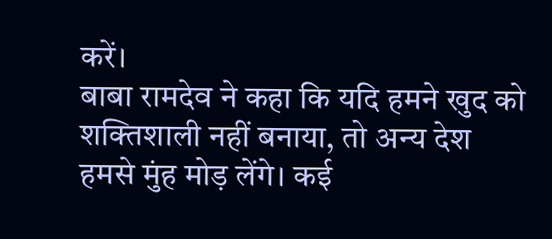करें।
बाबा रामदेव ने कहा कि यदि हमने खुद को शक्तिशाली नहीं बनाया, तो अन्य देश हमसे मुंह मोड़ लेंगे। कई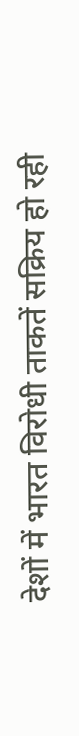देशों में भारत विरोधी ताकतें सक्रिय हो रही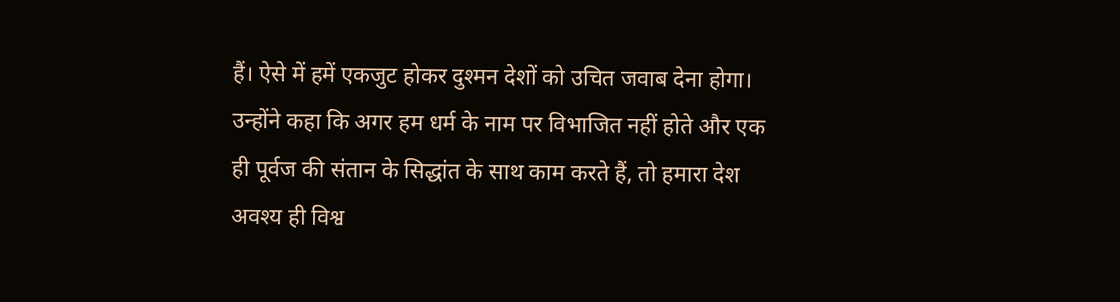हैं। ऐसे में हमें एकजुट होकर दुश्मन देशों को उचित जवाब देना होगा।
उन्होंने कहा कि अगर हम धर्म के नाम पर विभाजित नहीं होते और एक ही पूर्वज की संतान के सिद्धांत के साथ काम करते हैं, तो हमारा देश अवश्य ही विश्व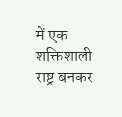में एक शक्तिशाली राष्ट्र बनकर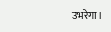उभरेगा।